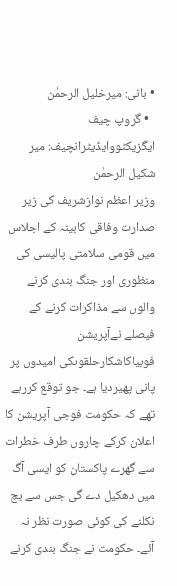• بانی: میرخلیل الرحمٰن
  • گروپ چیف ایگزیکٹووایڈیٹرانچیف: میر شکیل الرحمٰن
وزیر اعظم نوازشریف کی زیر صدارت وفاقی کابینہ کے اجلاس میں قومی سلامتی پالیسی کی منظوری اور جنگ بندی کرنے والوں سے مذاکرات کرنے کے فیصلے نےآپریشن فوبیاکاشکارحلقوںکی امیدوں پر پانی پھیردیا ہے۔ جو توقع کررہے تھے کہ حکومت فوجی آپریشن کا اعلان کرکے چاروں طرف خطرات سے گھرے پاکستان کو ایسی آگ میں دھکیل دے گی جس سے بچ نکلنے کی کوئی صورت نظر نہ آئے۔ حکومت نے جنگ بندی کرنے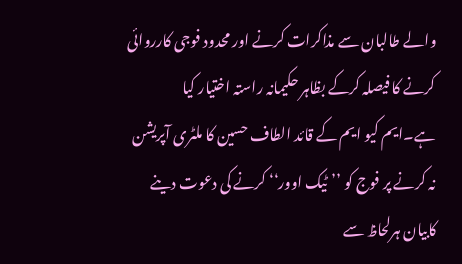والے طالبان سے مذاکرات کرنے اور محدود فوجی کارروائی کرنے کا فیصلہ کرکے بظاہر حکیمانہ راستہ اختیار کیا ہے۔ایم کیو ایم کے قائد الطاف حسین کا ملٹری آپریشن نہ کرنے پر فوج کو ’’ٹیک اوور‘‘ کرنے کی دعوت دینے کابیان ہرلحاظ سے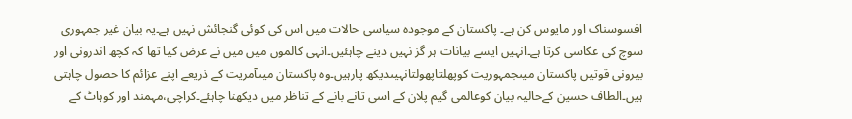افسوسناک اور مایوس کن ہے۔ پاکستان کے موجودہ سیاسی حالات میں اس کی کوئی گنجائش نہیں ہے۔یہ بیان غیر جمہوری سوچ کی عکاسی کرتا ہے۔انہیں ایسے بیانات ہر گز نہیں دینے چاہئیں۔انہی کالموں میں میں نے عرض کیا تھا کہ کچھ اندرونی اور بیرونی قوتیں پاکستان میںجمہوریت کوپھلتاپھولتانہیںدیکھ پارہیں۔وہ پاکستان میںآمریت کے ذریعے اپنے عزائم کا حصول چاہتی ہیں۔الطاف حسین کےحالیہ بیان کوعالمی گیم پلان کے اسی تانے بانے کے تناظر میں دیکھنا چاہئے۔کراچی،مہمند اور کوہاٹ کے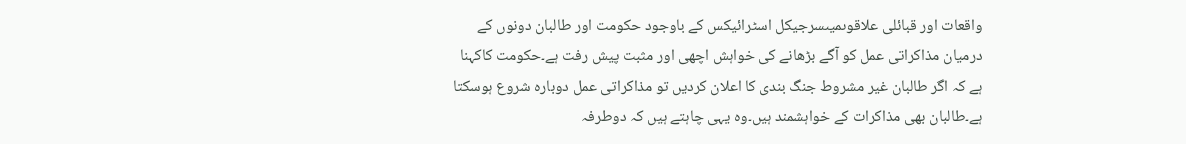واقعات اور قبائلی علاقوںمیںسرجیکل اسٹرائیکس کے باوجود حکومت اور طالبان دونوں کے درمیان مذاکراتی عمل کو آگے بڑھانے کی خواہش اچھی اور مثبت پیش رفت ہے۔حکومت کاکہنا ہے کہ اگر طالبان غیر مشروط جنگ بندی کا اعلان کردیں تو مذاکراتی عمل دوبارہ شروع ہوسکتا ہے۔طالبان بھی مذاکرات کے خواہشمند ہیں۔وہ یہی چاہتے ہیں کہ دوطرفہ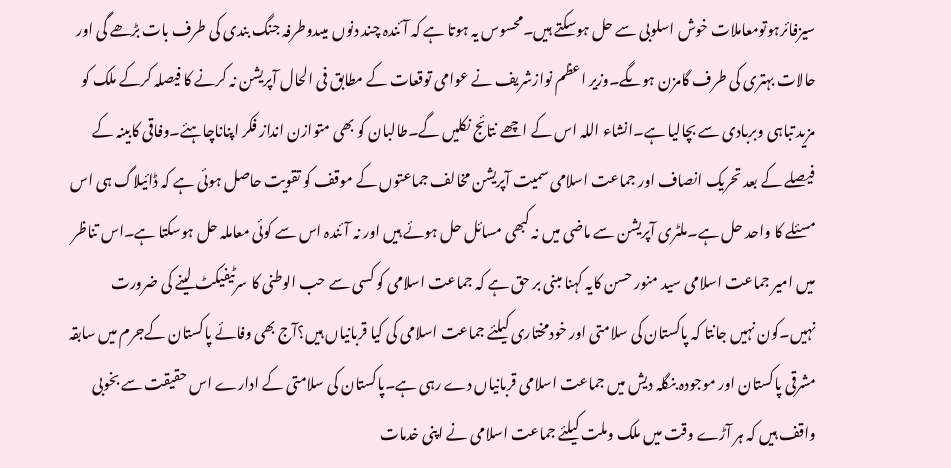سیزفائرہوتومعاملات خوش اسلوبی سے حل ہوسکتے ہیں۔محسوس یہ ہوتا ہے کہ آئندہ چند دنوں میںدوطرفہ جنگ بندی کی طرف بات بڑھے گی اور حالات بہتری کی طرف گامزن ہوںگے۔وزیر اعظم نوازشریف نے عوامی توقعات کے مطابق فی الحال آپریشن نہ کرنے کا فیصلہ کرکے ملک کو مزید تباہی وبربادی سے بچالیا ہے۔انشاء اللہ اس کے اچھے نتائج نکلیں گے۔طالبان کو بھی متوازن انداز فکر اپناناچاہئے۔وفاقی کابینہ کے فیصلے کے بعد تحریک انصاف اور جماعت اسلامی سمیت آپریشن مخالف جماعتوں کے موقف کو تقویت حاصل ہوئی ہے کہ ڈائیلاگ ہی اس مسئلے کا واحد حل ہے۔ملٹری آپریشن سے ماضی میں نہ کبھی مسائل حل ہوئے ہیں اور نہ آئندہ اس سے کوئی معاملہ حل ہوسکتا ہے۔اس تناظر میں امیر جماعت اسلامی سید منور حسن کایہ کہنا مبنی بر حق ہے کہ جماعت اسلامی کو کسی سے حب الوطنی کا سرٹیفیکٹ لینے کی ضرورت نہیں۔کون نہیں جانتا کہ پاکستان کی سلامتی اور خودمختاری کیلئے جماعت اسلامی کی کیا قربانیاں ہیں؟آج بھی وفائے پاکستان کےجرم میں سابقہ مشرقی پاکستان اور موجودہ بنگلہ دیش میں جماعت اسلامی قربانیاں دے رہی ہے۔پاکستان کی سلامتی کے ادارے اس حقیقت سے بخوبی واقف ہیں کہ ہر آڑے وقت میں ملک وملت کیلئے جماعت اسلامی نے اپنی خدمات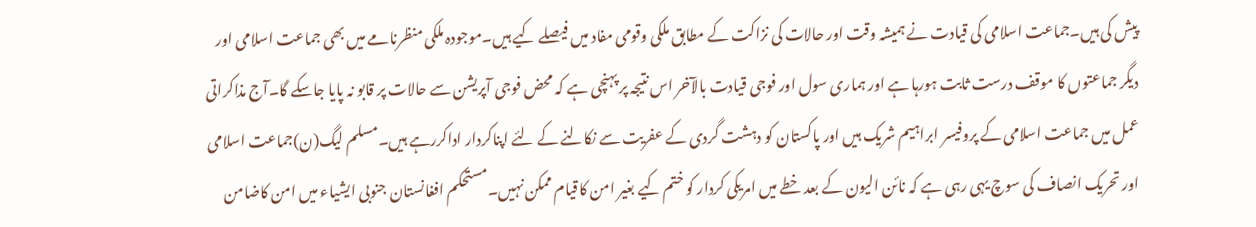پیش کی ہیں۔جماعت اسلامی کی قیادت نے ہمیشہ وقت اور حالات کی نزاکت کے مطابق ملکی وقومی مفاد میں فیصلے کیے ہیں۔موجودہ ملکی منظرنامے میں بھی جماعت اسلامی اور دیگر جماعتوں کا موقف درست ثابت ہورہا ہے اور ہماری سول اور فوجی قیادت بالآخر اس نتیجہ پر پہنچی ہے کہ محض فوجی آپریشن سے حالات پر قابو نہ پایا جاسکے گا۔آج مذاکراتی عمل میں جماعت اسلامی کے پروفیسر ابراہیم شریک ہیں اور پاکستان کو دہشت گردی کے عفریت سے نکالنے کے لئے اپناکردار اداکررہے ہیں۔مسلم لیگ(ن)جماعت اسلامی اور تحریک انصاف کی سوچ یہی رہی ہے کہ نائن الیون کے بعد خطے میں امریکی کردار کو ختم کیے بغیر امن کاقیام ممکن نہیں۔مستحکم افغانستان جنوبی ایشیاء میں امن کاضامن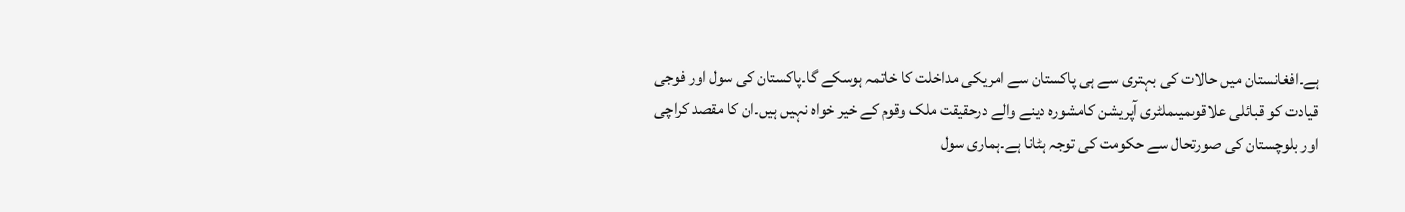ہے۔افغانستان میں حالات کی بہتری سے ہی پاکستان سے امریکی مداخلت کا خاتمہ ہوسکے گا۔پاکستان کی سول اور فوجی قیادت کو قبائلی علاقوںمیںملٹری آپریشن کامشورہ دینے والے درحقیقت ملک وقوم کے خیر خواہ نہیں ہیں۔ان کا مقصد کراچی اور بلوچستان کی صورتحال سے حکومت کی توجہ ہٹانا ہے۔ہماری سول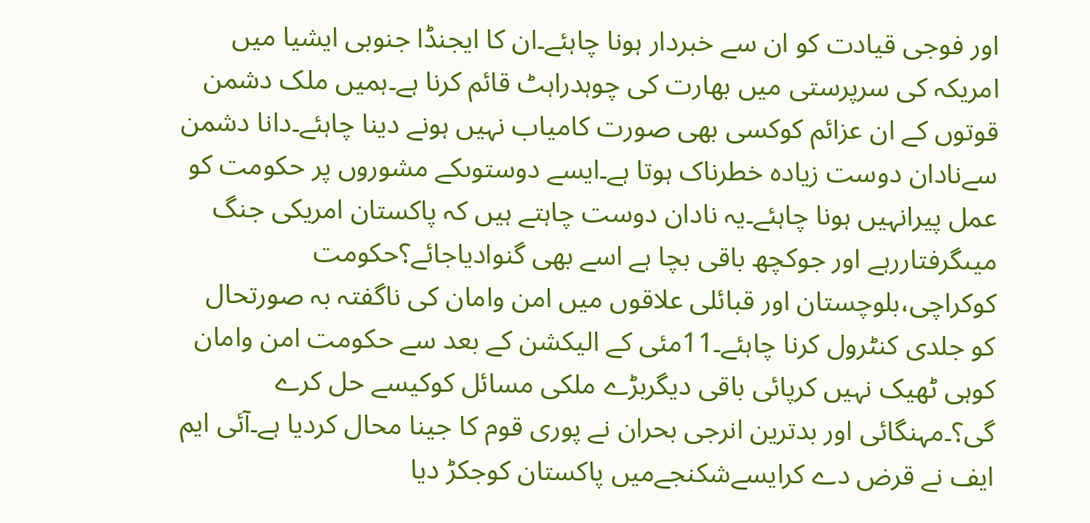اور فوجی قیادت کو ان سے خبردار ہونا چاہئے۔ان کا ایجنڈا جنوبی ایشیا میں امریکہ کی سرپرستی میں بھارت کی چوہدراہٹ قائم کرنا ہے۔ہمیں ملک دشمن قوتوں کے ان عزائم کوکسی بھی صورت کامیاب نہیں ہونے دینا چاہئے۔دانا دشمن سےنادان دوست زیادہ خطرناک ہوتا ہے۔ایسے دوستوںکے مشوروں پر حکومت کو عمل پیرانہیں ہونا چاہئے۔یہ نادان دوست چاہتے ہیں کہ پاکستان امریکی جنگ میںگرفتاررہے اور جوکچھ باقی بچا ہے اسے بھی گنوادیاجائے؟حکومت کوکراچی،بلوچستان اور قبائلی علاقوں میں امن وامان کی ناگفتہ بہ صورتحال کو جلدی کنٹرول کرنا چاہئے۔11مئی کے الیکشن کے بعد سے حکومت امن وامان کوہی ٹھیک نہیں کرپائی باقی دیگربڑے ملکی مسائل کوکیسے حل کرے گی؟۔مہنگائی اور بدترین انرجی بحران نے پوری قوم کا جینا محال کردیا ہے۔آئی ایم ایف نے قرض دے کرایسےشکنجےمیں پاکستان کوجکڑ دیا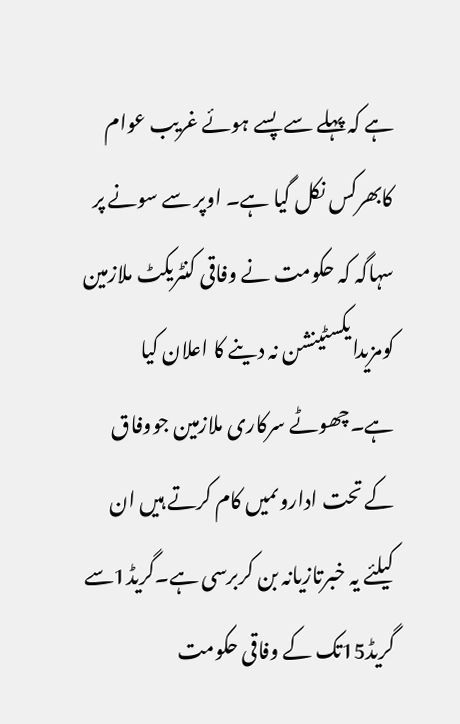ہے کہ پہلے سے پسے ہوئے غریب عوام کابھرکس نکل گیا ہے۔ اوپر سے سونے پر سہاگہ کہ حکومت نے وفاقی کنٹریکٹ ملازمین کومزیدایکسٹینشن نہ دینے کا اعلان کیا ہے۔چھوٹے سرکاری ملازمین جووفاق کے تحت اداروںمیں کام کرتے ہیں ان کیلئے یہ خبرتازیانہ بن کربرسی ہے۔گریڈ1سے گریڈ15تک کے وفاقی حکومت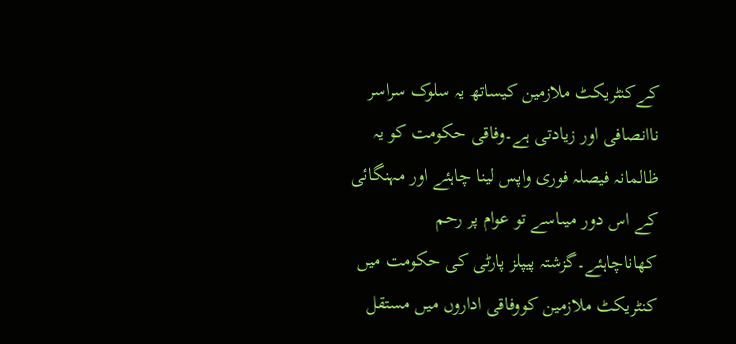کےکنٹریکٹ ملازمین کیساتھ یہ سلوک سراسر ناانصافی اور زیادتی ہے۔وفاقی حکومت کو یہ ظالمانہ فیصلہ فوری واپس لینا چاہئے اور مہنگائی کے اس دور میںاسے تو عوام پر رحم کھاناچاہئے۔گزشتہ پیپلز پارٹی کی حکومت میں کنٹریکٹ ملازمین کووفاقی اداروں میں مستقل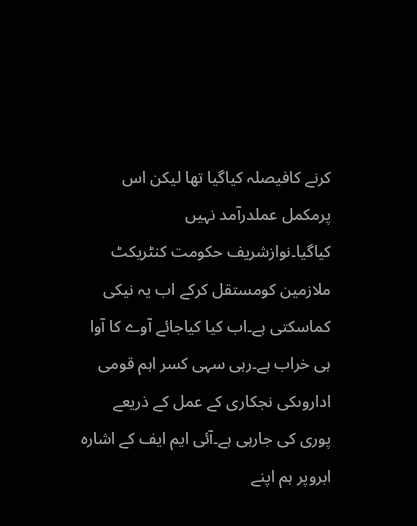کرنے کافیصلہ کیاگیا تھا لیکن اس پرمکمل عملدرآمد نہیں کیاگیا۔نوازشریف حکومت کنٹریکٹ ملازمین کومستقل کرکے اب یہ نیکی کماسکتی ہے۔اب کیا کیاجائے آوے کا آوا ہی خراب ہے۔رہی سہی کسر اہم قومی اداروںکی نجکاری کے عمل کے ذریعے پوری کی جارہی ہے۔آئی ایم ایف کے اشارہ ابروپر ہم اپنے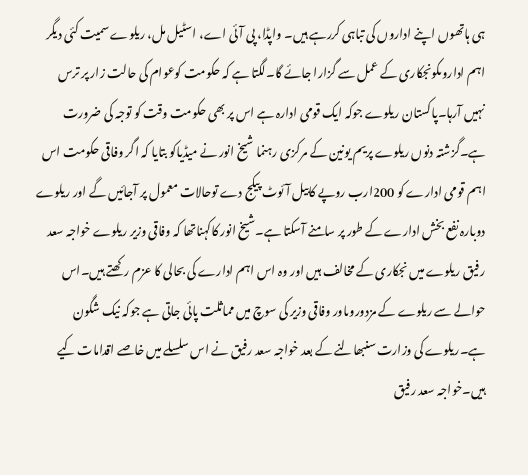ہی ہاتھوں اپنے اداروں کی تباہی کررہے ہیں۔ واپڈا، پی آئی اے، اسٹیل مل، ریلوے سمیت کئی دیگر اہم اداروںکونجکاری کے عمل سے گزارا جائے گا۔لگتا ہے کہ حکومت کوعوام کی حالت زار پر ترس نہیں آرہا۔پاکستان ریلوے جوکہ ایک قومی ادارہ ہے اس پر بھی حکومت وقت کو توجہ کی ضرورت ہے۔گزشتہ دنوں ریلوے پریم یونین کے مرکزی رہنما شیخ انور نے میڈیاکو بتایا کہ اگر وفاقی حکومت اس اہم قومی ادارے کو 200ارب روپے کابیل آئوٹ پیکج دے توحالات معمول پر آجائیں گے اور ریلوے دوبارہ نفع بخش ادارے کے طور پر سامنے آسکتا ہے۔شیخ انور کاکہناتھا کہ وفاقی وزیر ریلوے خواجہ سعد رفیق ریلوے میں نجکاری کے مخالف ہیں اور وہ اس اہم ادارے کی بحالی کا عزم رکھتے ہیں۔اس حوالے سے ریلوے کے مزدوروںاور وفاقی وزیر کی سوچ میں مماثلت پائی جاتی ہے جوکہ نیک شگون ہے۔ریلوے کی وزارت سنبھالنے کے بعد خواجہ سعد رفیق نے اس سلسلے میں خاصے اقدامات کیے ہیں۔خواجہ سعد رفیق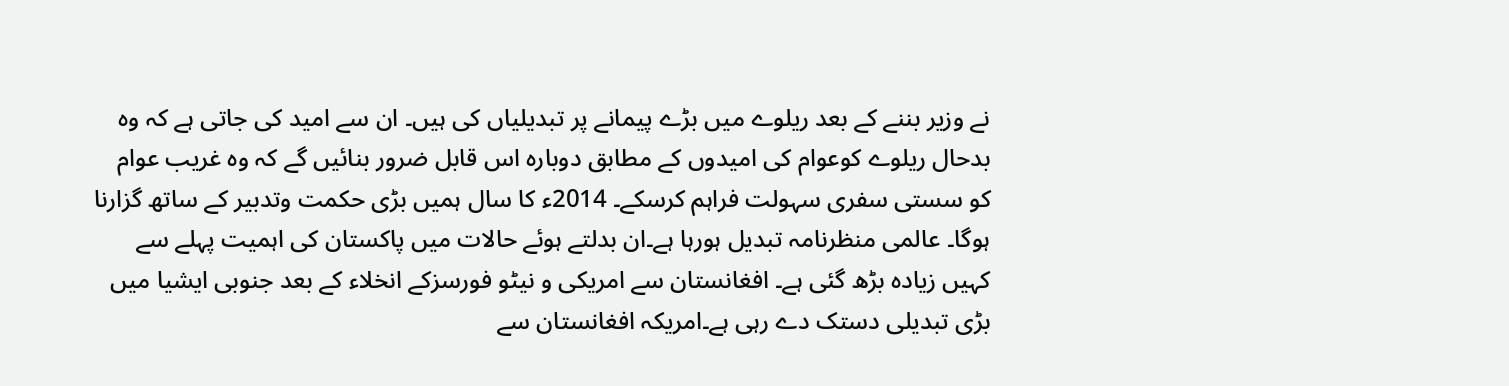نے وزیر بننے کے بعد ریلوے میں بڑے پیمانے پر تبدیلیاں کی ہیں۔ ان سے امید کی جاتی ہے کہ وہ بدحال ریلوے کوعوام کی امیدوں کے مطابق دوبارہ اس قابل ضرور بنائیں گے کہ وہ غریب عوام کو سستی سفری سہولت فراہم کرسکے۔ 2014ء کا سال ہمیں بڑی حکمت وتدبیر کے ساتھ گزارنا ہوگا۔ عالمی منظرنامہ تبدیل ہورہا ہے۔ان بدلتے ہوئے حالات میں پاکستان کی اہمیت پہلے سے کہیں زیادہ بڑھ گئی ہے۔ افغانستان سے امریکی و نیٹو فورسزکے انخلاء کے بعد جنوبی ایشیا میں بڑی تبدیلی دستک دے رہی ہے۔امریکہ افغانستان سے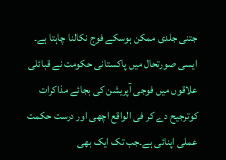جتنی جلدی ممکن ہوسکے فوج نکالنا چاہتا ہے۔ ایسی صورتحال میں پاکستانی حکومت نے قبائلی علاقوں میں فوجی آپریشن کی بجائے مذاکرات کوترجیح دے کر فی الواقع اچھی اور درست حکمت عملی اپنائی ہے۔جب تک ایک بھی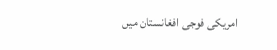امریکی فوجی افغانستان میں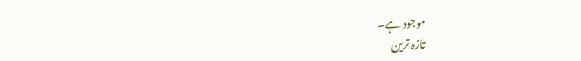موجود ہے۔
تازہ ترین